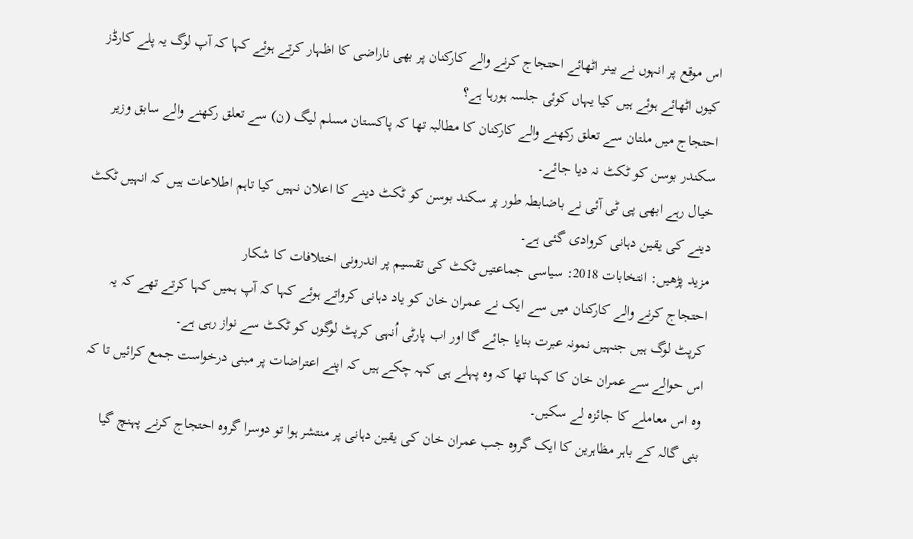اس موقع پر انہوں نے بینر اٹھائے احتجاج کرنے والے کارکنان پر بھی ناراضی کا اظہار کرتے ہوئے کہا کہ آپ لوگ یہ پلے کارڈز کیوں اٹھائے ہوئے ہیں کیا یہاں کوئی جلسہ ہورہا ہے؟
احتجاج میں ملتان سے تعلق رکھنے والے کارکنان کا مطالبہ تھا کہ پاکستان مسلم لیگ (ن) سے تعلق رکھنے والے سابق وزیر سکندر بوسن کو ٹکٹ نہ دیا جائے۔
خیال رہے ابھی پی ٹی آئی نے باضابطہ طور پر سکند بوسن کو ٹکٹ دینے کا اعلان نہیں کیا تاہم اطلاعات ہیں کہ انہیں ٹکٹ دینے کی یقین دہانی کروادی گئی ہے۔
مزید پڑھیں: انتخابات 2018: سیاسی جماعتیں ٹکٹ کی تقسیم پر اندرونی اختلافات کا شکار
احتجاج کرنے والے کارکنان میں سے ایک نے عمران خان کو یاد دہانی کرواتے ہوئے کہا کہ آپ ہمیں کہا کرتے تھے کہ یہ کرپٹ لوگ ہیں جنہیں نمونہ عبرت بنایا جائے گا اور اب پارٹی اُنہی کرپٹ لوگوں کو ٹکٹ سے نواز رہی ہے۔
اس حوالے سے عمران خان کا کہنا تھا کہ وہ پہلے ہی کہہ چکے ہیں کہ اپنے اعتراضات پر مبنی درخواست جمع کرائیں تا کہ وہ اس معاملے کا جائزہ لے سکیں۔
بنی گالہ کے باہر مظاہرین کا ایک گروہ جب عمران خان کی یقین دہانی پر منتشر ہوا تو دوسرا گروہ احتجاج کرنے پہنچ گیا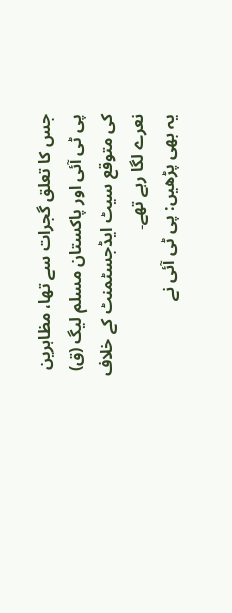جس کا تعلق گجرات سے تھا، مظاہرین پی ٹی آئی اور پاکستان مسلم لیگ (ق) کی متوقع سیٹ ایڈجسٹمنٹ کے خلاف نعرے لگا رہے تھے۔
یہ بھی پڑھیں: پی ٹی آئی نے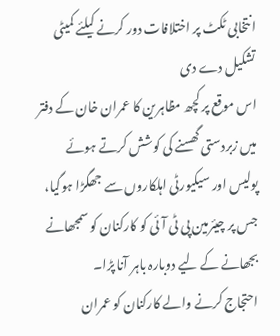انتخابی ٹکٹ پر اختلافات دور کرنے کیلئے کمیٹی تشکیل دے دی
اس موقع پر کچھ مظاہرین کا عمران خان کے دفتر میں زبردستی گھسنے کی کوشش کرتے ہوئے پولیس اور سیکیورٹی اہلکاروں سے جھگڑا ہوگیا، جس پر چیئرمین پی ٹی آئی کو کارکنان کو سمجھانے بجھانے کے لیے دوبارہ باہر آنا پڑا۔
احتجاج کرنے والے کارکنان کو عمران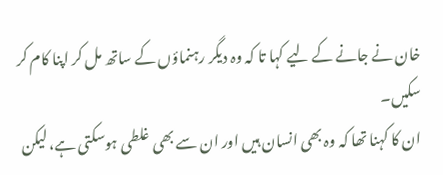خان نے جانے کے لیے کہا تا کہ وہ دیگر رہنماؤں کے ساتھ مل کر اپنا کام کر سکیں۔
ان کا کہنا تھا کہ وہ بھی انسان ہیں اور ان سے بھی غلطی ہوسکتی ہے، لیکن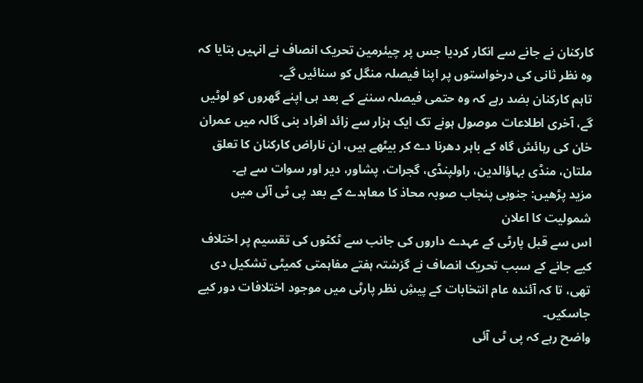کارکنان نے جانے سے انکار کردیا جس پر چیئرمین تحریک انصاف نے انہیں بتایا کہ وہ نظر ثانی کی درخواستوں پر اپنا فیصلہ منگل کو سنائیں گے۔
تاہم کارکنان بضد رہے کہ وہ حتمی فیصلہ سننے کے بعد ہی اپنے گھروں کو لوٹیں گے، آخری اطلاعات موصول ہونے تک ایک ہزار سے زائد افراد بنی گالہ میں عمران خان کی رہائش گاہ کے باہر دھرنا دے کر بیٹھے ہیں، ان ناراض کارکنان کا تعلق ملتان، منڈی بہاؤالدین، راولپنڈی، گجرات، پشاور، دیر اور سوات سے ہے۔
مزید پڑھیں: جنوبی پنجاب صوبہ محاذ کا معاہدے کے بعد پی ٹی آئی میں شمولیت کا اعلان
اس سے قبل پارٹی کے عہدے داروں کی جانب سے ٹکٹوں کی تقسیم پر اختلاف کیے جانے کے سبب تحریک انصاف نے گزشتہ ہفتے مفاہمتی کمیٹی تشکیل دی تھی، تا کہ آئندہ عام انتخابات کے پیشِ نظر پارٹی میں موجود اختلافات دور کیے جاسکیں۔
واضح رہے کہ پی ٹی آئی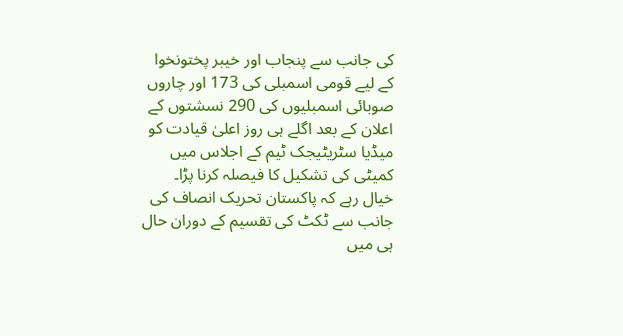کی جانب سے پنجاب اور خیبر پختونخوا کے لیے قومی اسمبلی کی 173 اور چاروں صوبائی اسمبلیوں کی 290 نسشتوں کے اعلان کے بعد اگلے ہی روز اعلیٰ قیادت کو میڈیا سٹریٹیجک ٹیم کے اجلاس میں کمیٹی کی تشکیل کا فیصلہ کرنا پڑا۔
خیال رہے کہ پاکستان تحریک انصاف کی جانب سے ٹکٹ کی تقسیم کے دوران حال ہی میں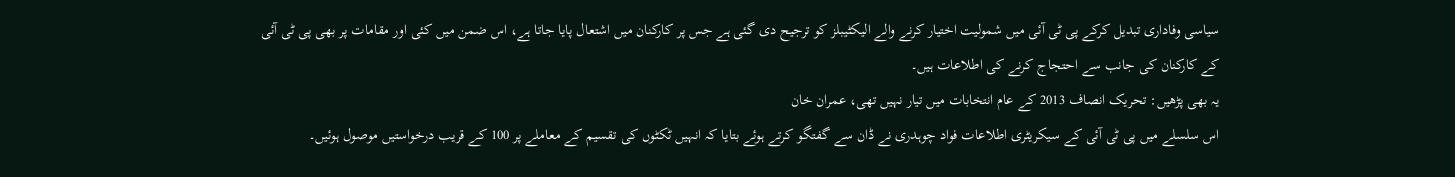سیاسی وفاداری تبدیل کرکے پی ٹی آئی میں شمولیت اختیار کرنے والے الیکٹیبلز کو ترجیح دی گئی ہے جس پر کارکنان میں اشتعال پایا جاتا ہے، اس ضمن میں کئی اور مقامات پر بھی پی ٹی آئی کے کارکنان کی جانب سے احتجاج کرنے کی اطلاعات ہیں۔
یہ بھی پڑھیں: تحریک انصاف 2013 کے عام انتخابات میں تیار نہیں تھی، عمران خان
اس سلسلے میں پی ٹی آئی کے سیکریٹری اطلاعات فواد چوہدری نے ڈان سے گفتگو کرتے ہوئے بتایا کہ انہیں ٹکٹوں کی تقسیم کے معاملے پر 100 کے قریب درخواستیں موصول ہوئیں۔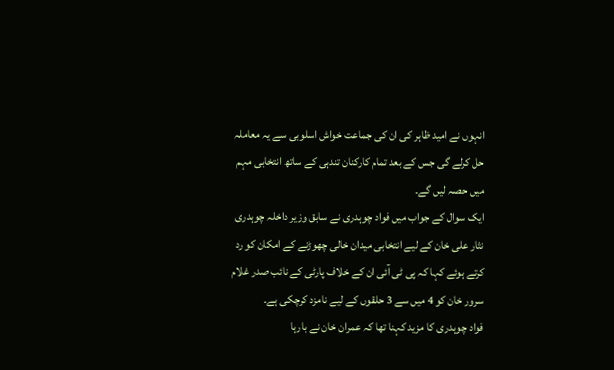انہوں نے امید ظاہر کی ان کی جماعت خواش اسلوبی سے یہ معاملہ حل کرلے گی جس کے بعد تمام کارکنان تندہی کے ساتھ انتخابی مہم میں حصہ لیں گے۔
ایک سوال کے جواب میں فواد چوہدری نے سابق وزیر داخلہ چوہدری نثار علی خان کے لیے انتخابی میدان خالی چھوڑنے کے امکان کو رد کرتے ہوئے کہا کہ پی ٹی آئی ان کے خلاف پارٹی کے نائب صدر غلام سرور خان کو 4 میں سے 3 حلقوں کے لیے نامزد کرچکی ہے۔
فواد چوہدری کا مزید کہنا تھا کہ عمران خان نے بارہا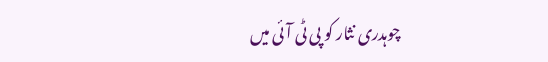چوہدری نثار کو پی ٹی آئی میں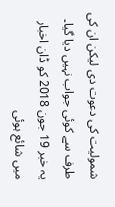شمولیت کی دعوت دی لیکن ان کی طرف سے کوئی جواب نہیں دیا گیا۔
یہ خبر 19 جون 2018 کو ڈان اخبار میں شائع ہوئی